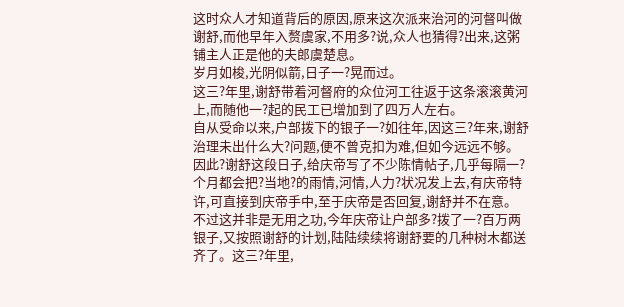这时众人才知道背后的原因,原来这次派来治河的河督叫做谢舒,而他早年入赘虞家,不用多?说,众人也猜得?出来,这粥铺主人正是他的夫郎虞楚息。
岁月如梭,光阴似箭,日子一?晃而过。
这三?年里,谢舒带着河督府的众位河工往返于这条滚滚黄河上,而随他一?起的民工已增加到了四万人左右。
自从受命以来,户部拨下的银子一?如往年,因这三?年来,谢舒治理未出什么大?问题,便不曾克扣为难,但如今远远不够。
因此?谢舒这段日子,给庆帝写了不少陈情帖子,几乎每隔一?个月都会把?当地?的雨情,河情,人力?状况发上去,有庆帝特许,可直接到庆帝手中,至于庆帝是否回复,谢舒并不在意。
不过这并非是无用之功,今年庆帝让户部多?拨了一?百万两银子,又按照谢舒的计划,陆陆续续将谢舒要的几种树木都送齐了。这三?年里,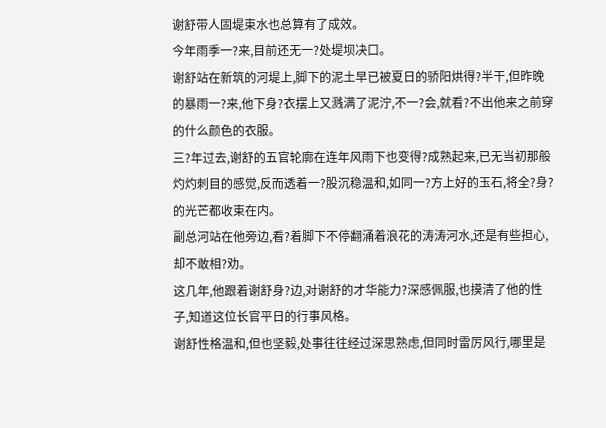谢舒带人固堤束水也总算有了成效。
今年雨季一?来,目前还无一?处堤坝决口。
谢舒站在新筑的河堤上,脚下的泥土早已被夏日的骄阳烘得?半干,但昨晚的暴雨一?来,他下身?衣摆上又溅满了泥泞,不一?会,就看?不出他来之前穿的什么颜色的衣服。
三?年过去,谢舒的五官轮廓在连年风雨下也变得?成熟起来,已无当初那般灼灼刺目的感觉,反而透着一?股沉稳温和,如同一?方上好的玉石,将全?身?的光芒都收束在内。
副总河站在他旁边,看?着脚下不停翻涌着浪花的涛涛河水,还是有些担心,却不敢相?劝。
这几年,他跟着谢舒身?边,对谢舒的才华能力?深感佩服,也摸清了他的性子,知道这位长官平日的行事风格。
谢舒性格温和,但也坚毅,处事往往经过深思熟虑,但同时雷厉风行,哪里是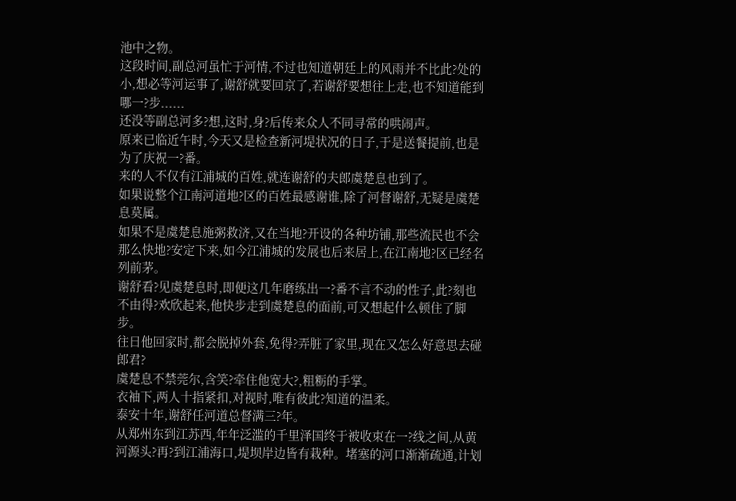池中之物。
这段时间,副总河虽忙于河情,不过也知道朝廷上的风雨并不比此?处的小,想必等河运事了,谢舒就要回京了,若谢舒要想往上走,也不知道能到哪一?步......
还没等副总河多?想,这时,身?后传来众人不同寻常的哄闹声。
原来已临近午时,今天又是检查新河堤状况的日子,于是送餐提前,也是为了庆祝一?番。
来的人不仅有江浦城的百姓,就连谢舒的夫郎虞楚息也到了。
如果说整个江南河道地?区的百姓最感谢谁,除了河督谢舒,无疑是虞楚息莫属。
如果不是虞楚息施粥救济,又在当地?开设的各种坊铺,那些流民也不会那么快地?安定下来,如今江浦城的发展也后来居上,在江南地?区已经名列前茅。
谢舒看?见虞楚息时,即便这几年磨练出一?番不言不动的性子,此?刻也不由得?欢欣起来,他快步走到虞楚息的面前,可又想起什么顿住了脚步。
往日他回家时,都会脱掉外套,免得?弄脏了家里,现在又怎么好意思去碰郎君?
虞楚息不禁莞尔,含笑?牵住他宽大?,粗粝的手掌。
衣袖下,两人十指紧扣,对视时,唯有彼此?知道的温柔。
泰安十年,谢舒任河道总督满三?年。
从郑州东到江苏西,年年泛滥的千里泽国终于被收束在一?线之间,从黄河源头?再?到江浦海口,堤坝岸边皆有栽种。堵塞的河口渐渐疏通,计划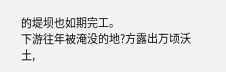的堤坝也如期完工。
下游往年被淹没的地?方露出万顷沃土,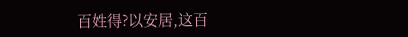百姓得?以安居,这百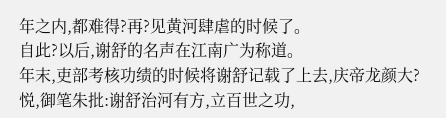年之内,都难得?再?见黄河肆虐的时候了。
自此?以后,谢舒的名声在江南广为称道。
年末,吏部考核功绩的时候将谢舒记载了上去,庆帝龙颜大?悦,御笔朱批:谢舒治河有方,立百世之功,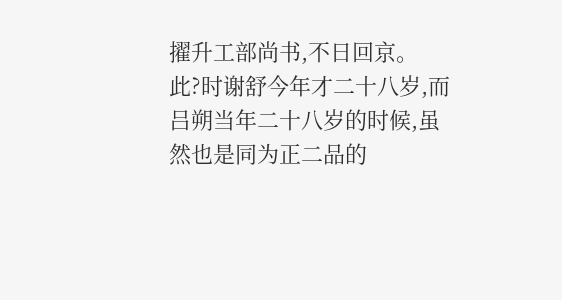擢升工部尚书,不日回京。
此?时谢舒今年才二十八岁,而吕朔当年二十八岁的时候,虽然也是同为正二品的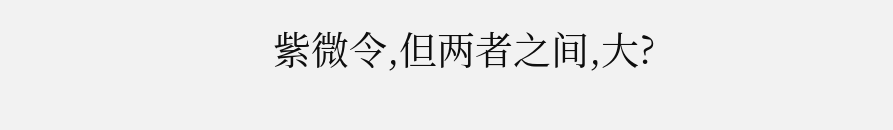紫微令,但两者之间,大?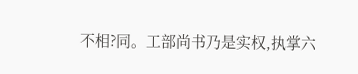不相?同。工部尚书乃是实权,执掌六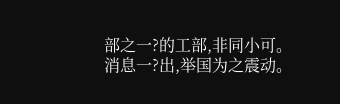部之一?的工部,非同小可。
消息一?出,举国为之震动。